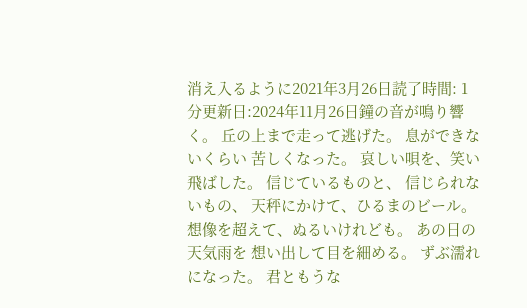消え入るように2021年3月26日読了時間: 1分更新日:2024年11月26日鐘の音が鳴り響く。 丘の上まで走って逃げた。 息ができないくらい 苦しくなった。 哀しい唄を、笑い飛ばした。 信じているものと、 信じられないもの、 天秤にかけて、ひるまのビール。 想像を超えて、ぬるいけれども。 あの日の天気雨を 想い出して目を細める。 ずぶ濡れになった。 君ともうな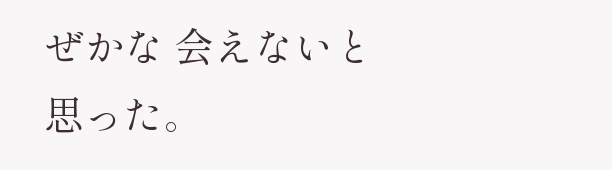ぜかな 会えないと思った。